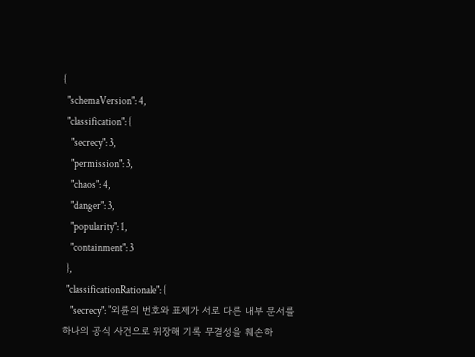{
  "schemaVersion": 4,
  "classification": {
    "secrecy": 3,
    "permission": 3,
    "chaos": 4,
    "danger": 3,
    "popularity": 1,
    "containment": 3
  },
  "classificationRationale": {
    "secrecy": "외륜의 번호와 표제가 서로 다른 내부 문서를 하나의 공식 사건으로 위장해 기록 무결성을 훼손하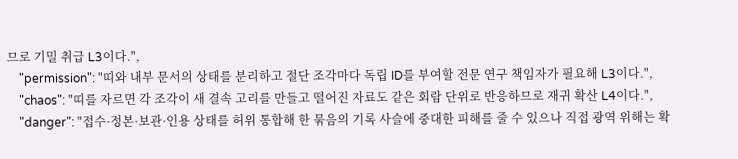므로 기밀 취급 L3이다.",
    "permission": "띠와 내부 문서의 상태를 분리하고 절단 조각마다 독립 ID를 부여할 전문 연구 책임자가 필요해 L3이다.",
    "chaos": "띠를 자르면 각 조각이 새 결속 고리를 만들고 떨어진 자료도 같은 회람 단위로 반응하므로 재귀 확산 L4이다.",
    "danger": "접수·정본·보관·인용 상태를 허위 통합해 한 묶음의 기록 사슬에 중대한 피해를 줄 수 있으나 직접 광역 위해는 확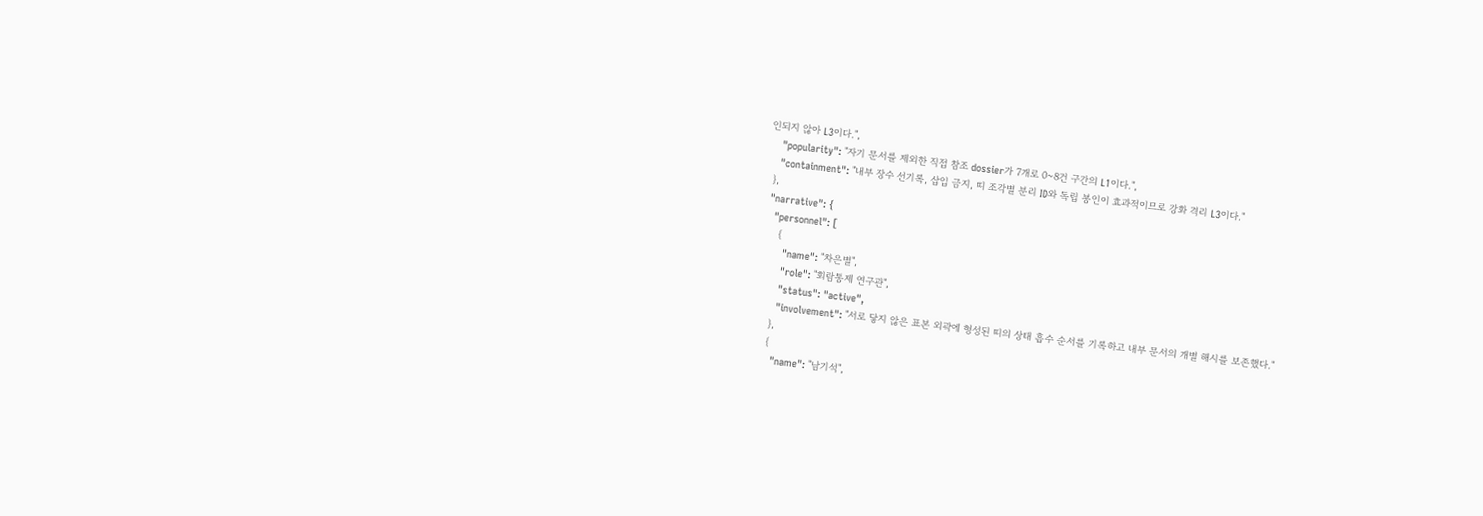인되지 않아 L3이다.",
    "popularity": "자기 문서를 제외한 직접 참조 dossier가 7개로 0~8건 구간의 L1이다.",
    "containment": "내부 장수 선기록, 삽입 금지, 띠 조각별 분리 ID와 독립 봉인이 효과적이므로 강화 격리 L3이다."
  },
  "narrative": {
    "personnel": [
      {
        "name": "차은별",
        "role": "회람통제 연구관",
        "status": "active",
        "involvement": "서로 닿지 않은 표본 외곽에 형성된 띠의 상태 흡수 순서를 기록하고 내부 문서의 개별 해시를 보존했다."
      },
      {
        "name": "남기석",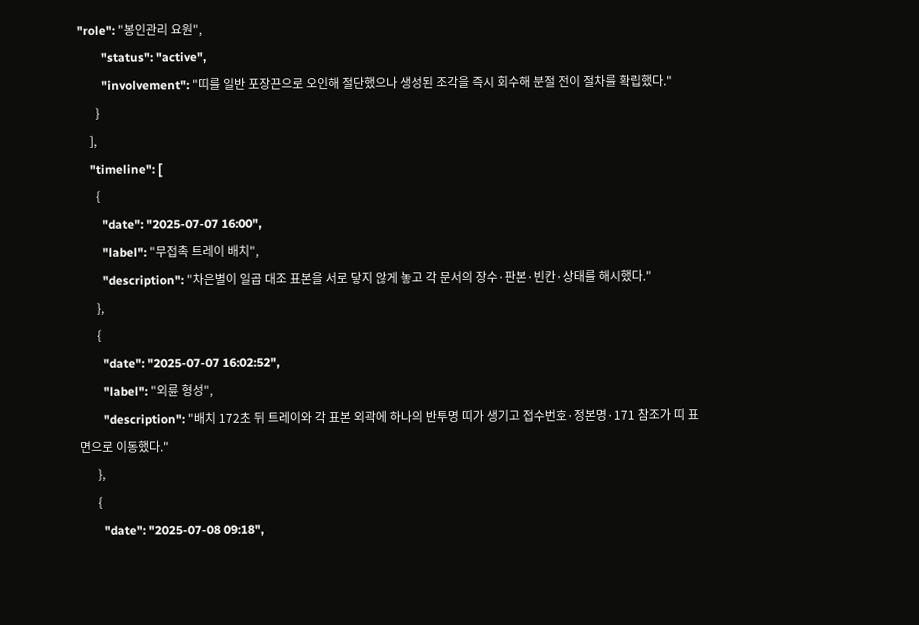"role": "봉인관리 요원",
        "status": "active",
        "involvement": "띠를 일반 포장끈으로 오인해 절단했으나 생성된 조각을 즉시 회수해 분절 전이 절차를 확립했다."
      }
    ],
    "timeline": [
      {
        "date": "2025-07-07 16:00",
        "label": "무접촉 트레이 배치",
        "description": "차은별이 일곱 대조 표본을 서로 닿지 않게 놓고 각 문서의 장수·판본·빈칸·상태를 해시했다."
      },
      {
        "date": "2025-07-07 16:02:52",
        "label": "외륜 형성",
        "description": "배치 172초 뒤 트레이와 각 표본 외곽에 하나의 반투명 띠가 생기고 접수번호·정본명·171 참조가 띠 표면으로 이동했다."
      },
      {
        "date": "2025-07-08 09:18",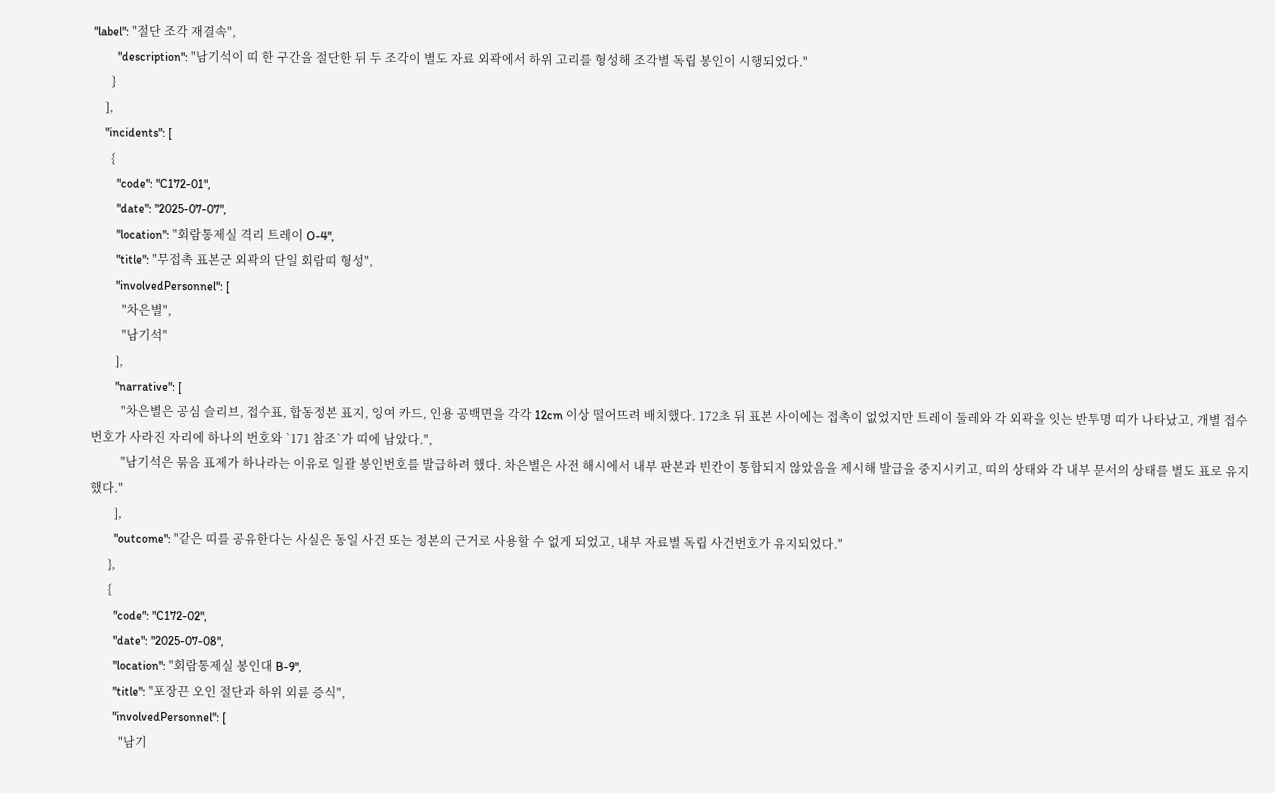"label": "절단 조각 재결속",
        "description": "남기석이 띠 한 구간을 절단한 뒤 두 조각이 별도 자료 외곽에서 하위 고리를 형성해 조각별 독립 봉인이 시행되었다."
      }
    ],
    "incidents": [
      {
        "code": "C172-01",
        "date": "2025-07-07",
        "location": "회람통제실 격리 트레이 O-4",
        "title": "무접촉 표본군 외곽의 단일 회람띠 형성",
        "involvedPersonnel": [
          "차은별",
          "남기석"
        ],
        "narrative": [
          "차은별은 공심 슬리브, 접수표, 합동정본 표지, 잉여 카드, 인용 공백면을 각각 12cm 이상 떨어뜨려 배치했다. 172초 뒤 표본 사이에는 접촉이 없었지만 트레이 둘레와 각 외곽을 잇는 반투명 띠가 나타났고, 개별 접수번호가 사라진 자리에 하나의 번호와 `171 참조`가 띠에 남았다.",
          "남기석은 묶음 표제가 하나라는 이유로 일괄 봉인번호를 발급하려 했다. 차은별은 사전 해시에서 내부 판본과 빈칸이 통합되지 않았음을 제시해 발급을 중지시키고, 띠의 상태와 각 내부 문서의 상태를 별도 표로 유지했다."
        ],
        "outcome": "같은 띠를 공유한다는 사실은 동일 사건 또는 정본의 근거로 사용할 수 없게 되었고, 내부 자료별 독립 사건번호가 유지되었다."
      },
      {
        "code": "C172-02",
        "date": "2025-07-08",
        "location": "회람통제실 봉인대 B-9",
        "title": "포장끈 오인 절단과 하위 외륜 증식",
        "involvedPersonnel": [
          "남기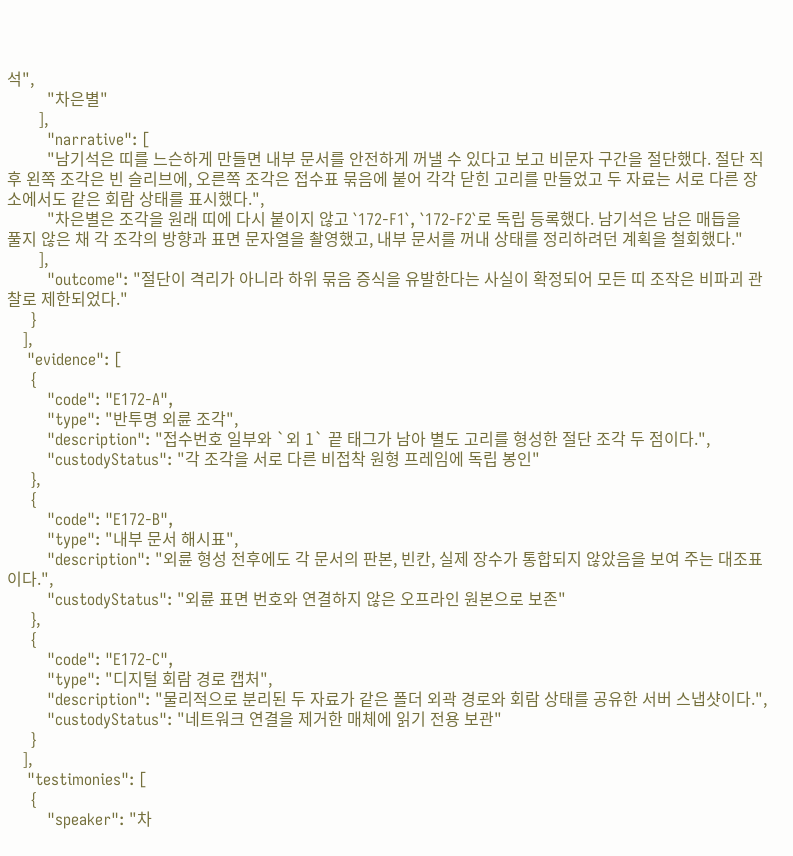석",
          "차은별"
        ],
        "narrative": [
          "남기석은 띠를 느슨하게 만들면 내부 문서를 안전하게 꺼낼 수 있다고 보고 비문자 구간을 절단했다. 절단 직후 왼쪽 조각은 빈 슬리브에, 오른쪽 조각은 접수표 묶음에 붙어 각각 닫힌 고리를 만들었고 두 자료는 서로 다른 장소에서도 같은 회람 상태를 표시했다.",
          "차은별은 조각을 원래 띠에 다시 붙이지 않고 `172-F1`, `172-F2`로 독립 등록했다. 남기석은 남은 매듭을 풀지 않은 채 각 조각의 방향과 표면 문자열을 촬영했고, 내부 문서를 꺼내 상태를 정리하려던 계획을 철회했다."
        ],
        "outcome": "절단이 격리가 아니라 하위 묶음 증식을 유발한다는 사실이 확정되어 모든 띠 조작은 비파괴 관찰로 제한되었다."
      }
    ],
    "evidence": [
      {
        "code": "E172-A",
        "type": "반투명 외륜 조각",
        "description": "접수번호 일부와 `외 1` 끝 태그가 남아 별도 고리를 형성한 절단 조각 두 점이다.",
        "custodyStatus": "각 조각을 서로 다른 비접착 원형 프레임에 독립 봉인"
      },
      {
        "code": "E172-B",
        "type": "내부 문서 해시표",
        "description": "외륜 형성 전후에도 각 문서의 판본, 빈칸, 실제 장수가 통합되지 않았음을 보여 주는 대조표이다.",
        "custodyStatus": "외륜 표면 번호와 연결하지 않은 오프라인 원본으로 보존"
      },
      {
        "code": "E172-C",
        "type": "디지털 회람 경로 캡처",
        "description": "물리적으로 분리된 두 자료가 같은 폴더 외곽 경로와 회람 상태를 공유한 서버 스냅샷이다.",
        "custodyStatus": "네트워크 연결을 제거한 매체에 읽기 전용 보관"
      }
    ],
    "testimonies": [
      {
        "speaker": "차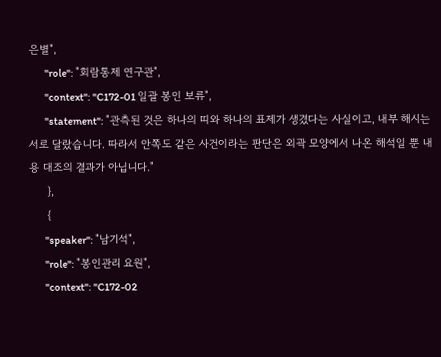은별",
        "role": "회람통제 연구관",
        "context": "C172-01 일괄 봉인 보류",
        "statement": "관측된 것은 하나의 띠와 하나의 표제가 생겼다는 사실이고, 내부 해시는 서로 달랐습니다. 따라서 안쪽도 같은 사건이라는 판단은 외곽 모양에서 나온 해석일 뿐 내용 대조의 결과가 아닙니다."
      },
      {
        "speaker": "남기석",
        "role": "봉인관리 요원",
        "context": "C172-02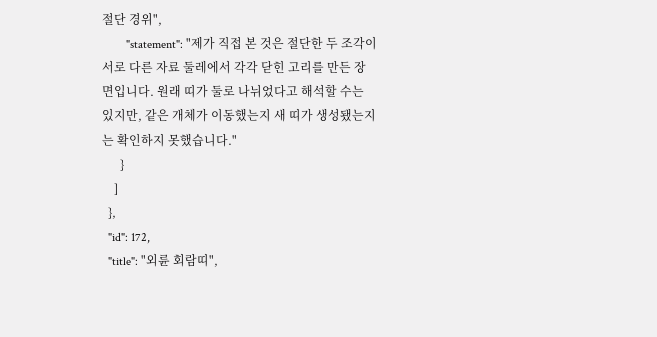절단 경위",
        "statement": "제가 직접 본 것은 절단한 두 조각이 서로 다른 자료 둘레에서 각각 닫힌 고리를 만든 장면입니다. 원래 띠가 둘로 나뉘었다고 해석할 수는 있지만, 같은 개체가 이동했는지 새 띠가 생성됐는지는 확인하지 못했습니다."
      }
    ]
  },
  "id": 172,
  "title": "외륜 회람띠",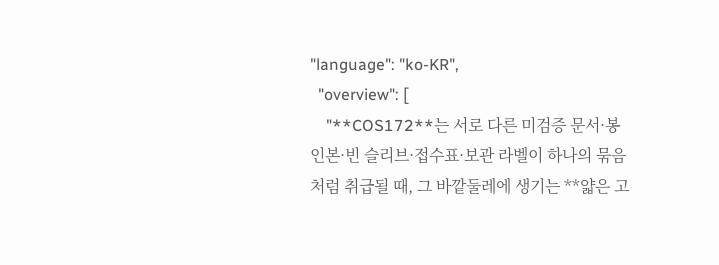"language": "ko-KR",
  "overview": [
    "**COS172**는 서로 다른 미검증 문서·봉인본·빈 슬리브·접수표·보관 라벨이 하나의 묶음처럼 취급될 때, 그 바깥둘레에 생기는 **얇은 고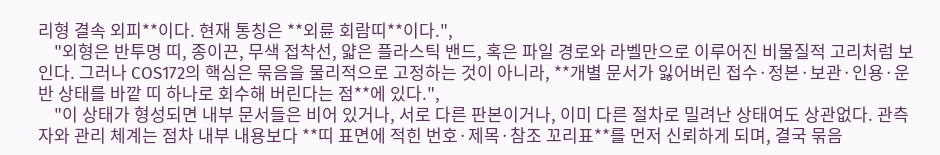리형 결속 외피**이다. 현재 통칭은 **외륜 회람띠**이다.",
    "외형은 반투명 띠, 종이끈, 무색 접착선, 얇은 플라스틱 밴드, 혹은 파일 경로와 라벨만으로 이루어진 비물질적 고리처럼 보인다. 그러나 COS172의 핵심은 묶음을 물리적으로 고정하는 것이 아니라, **개별 문서가 잃어버린 접수·정본·보관·인용·운반 상태를 바깥 띠 하나로 회수해 버린다는 점**에 있다.",
    "이 상태가 형성되면 내부 문서들은 비어 있거나, 서로 다른 판본이거나, 이미 다른 절차로 밀려난 상태여도 상관없다. 관측자와 관리 체계는 점차 내부 내용보다 **띠 표면에 적힌 번호·제목·참조 꼬리표**를 먼저 신뢰하게 되며, 결국 묶음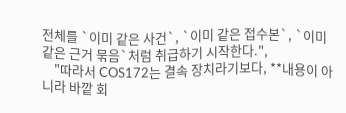전체를 `이미 같은 사건`, `이미 같은 접수본`, `이미 같은 근거 묶음`처럼 취급하기 시작한다.",
    "따라서 COS172는 결속 장치라기보다, **내용이 아니라 바깥 회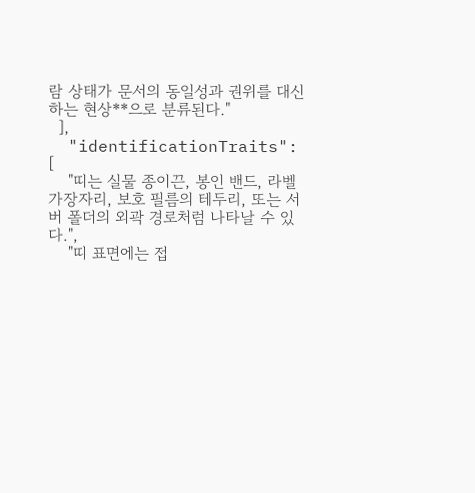람 상태가 문서의 동일성과 권위를 대신하는 현상**으로 분류된다."
  ],
  "identificationTraits": [
    "띠는 실물 종이끈, 봉인 밴드, 라벨 가장자리, 보호 필름의 테두리, 또는 서버 폴더의 외곽 경로처럼 나타날 수 있다.",
    "띠 표면에는 접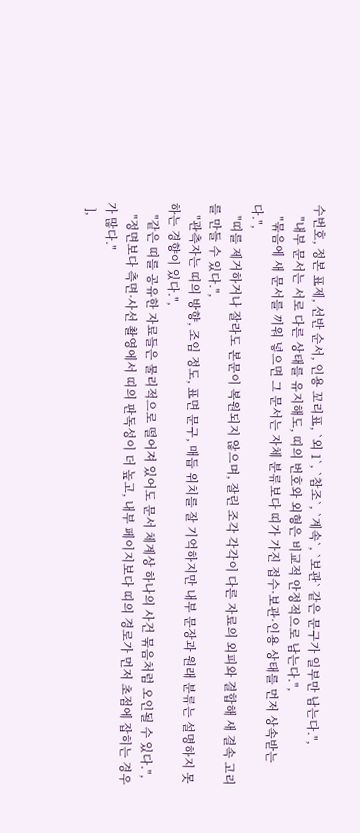수번호, 정본 표제, 선반 순서, 인용 꼬리표, `외 1`, `참조`, `계속`, `보관` 같은 문구가 일부만 남는다.",
    "내부 문서는 서로 다른 상태를 유지해도, 띠의 번호와 외형은 비교적 안정적으로 남는다.",
    "묶음에 새 문서를 끼워 넣으면 그 문서는 자체 분류보다 띠가 가진 접수·보관·인용 상태를 먼저 상속받는다.",
    "띠를 제거하거나 잘라도 본문이 복원되지 않으며, 잘린 조각 각각이 다른 자료의 외피와 결합해 새 결속 고리를 만들 수 있다.",
    "관측자는 띠의 방향, 조임 정도, 표면 문구, 매듭 위치를 잘 기억하지만 내부 문장과 원래 분류는 설명하지 못하는 경향이 있다.",
    "같은 띠를 공유한 자료들은 물리적으로 떨어져 있어도 문서 체계상 하나의 사건 묶음처럼 오인될 수 있다.",
    "정면보다 측면·사선 촬영에서 띠의 판독성이 더 높고, 내부 페이지보다 띠의 경로가 먼저 초점에 잡히는 경우가 많다."
  ],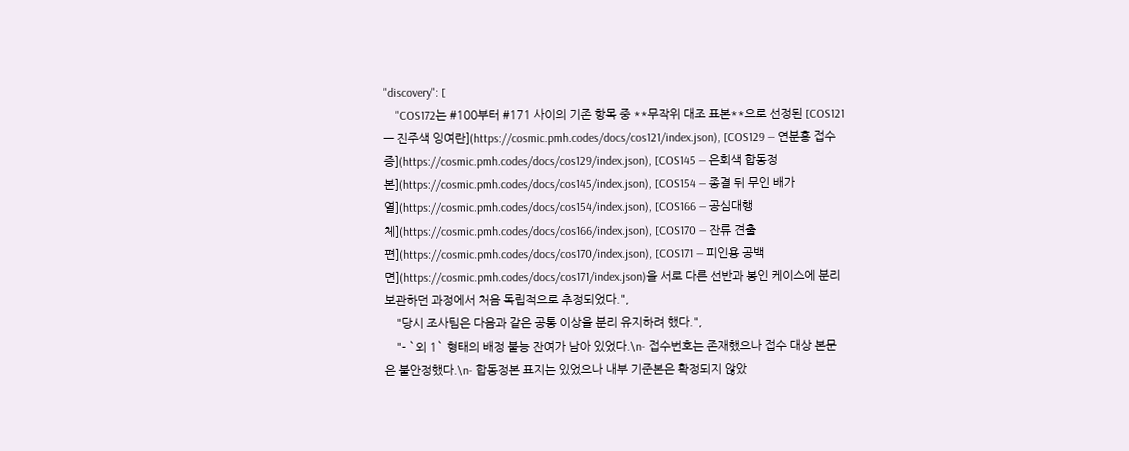"discovery": [
    "COS172는 #100부터 #171 사이의 기존 항목 중 **무작위 대조 표본**으로 선정된 [COS121 — 진주색 잉여란](https://cosmic.pmh.codes/docs/cos121/index.json), [COS129 — 연분홍 접수증](https://cosmic.pmh.codes/docs/cos129/index.json), [COS145 — 은회색 합동정본](https://cosmic.pmh.codes/docs/cos145/index.json), [COS154 — 종결 뒤 무인 배가열](https://cosmic.pmh.codes/docs/cos154/index.json), [COS166 — 공심대행체](https://cosmic.pmh.codes/docs/cos166/index.json), [COS170 — 잔류 견출편](https://cosmic.pmh.codes/docs/cos170/index.json), [COS171 — 피인용 공백면](https://cosmic.pmh.codes/docs/cos171/index.json)을 서로 다른 선반과 봉인 케이스에 분리 보관하던 과정에서 처음 독립적으로 추정되었다.",
    "당시 조사팀은 다음과 같은 공통 이상을 분리 유지하려 했다.",
    "- `외 1` 형태의 배정 불능 잔여가 남아 있었다.\n- 접수번호는 존재했으나 접수 대상 본문은 불안정했다.\n- 합동정본 표지는 있었으나 내부 기준본은 확정되지 않았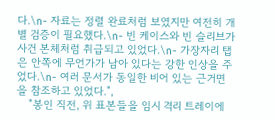다.\n- 자료는 정렬 완료처럼 보였지만 여전히 개별 검증이 필요했다.\n- 빈 케이스와 빈 슬리브가 사건 본체처럼 취급되고 있었다.\n- 가장자리 탭은 안쪽에 무언가가 남아 있다는 강한 인상을 주었다.\n- 여러 문서가 동일한 비어 있는 근거면을 참조하고 있었다.",
    "봉인 직전, 위 표본들을 임시 격리 트레이에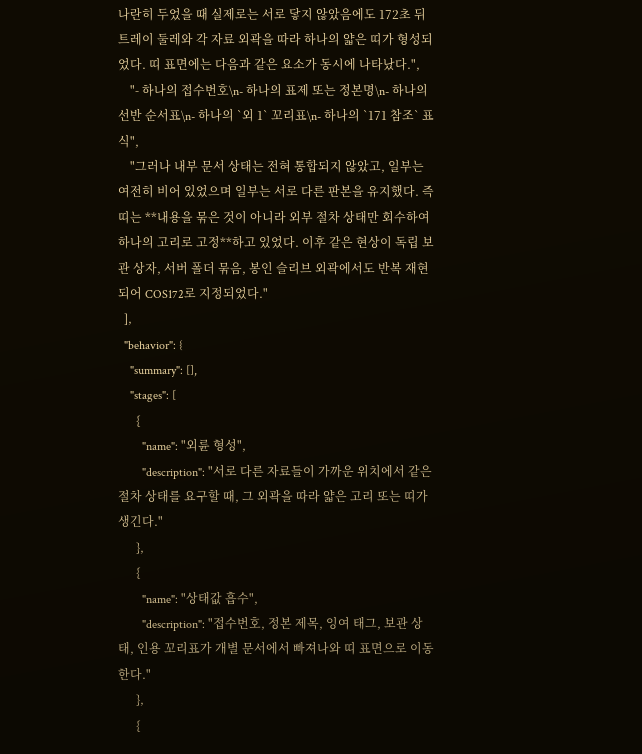나란히 두었을 때 실제로는 서로 닿지 않았음에도 172초 뒤 트레이 둘레와 각 자료 외곽을 따라 하나의 얇은 띠가 형성되었다. 띠 표면에는 다음과 같은 요소가 동시에 나타났다.",
    "- 하나의 접수번호\n- 하나의 표제 또는 정본명\n- 하나의 선반 순서표\n- 하나의 `외 1` 꼬리표\n- 하나의 `171 참조` 표식",
    "그러나 내부 문서 상태는 전혀 통합되지 않았고, 일부는 여전히 비어 있었으며 일부는 서로 다른 판본을 유지했다. 즉 띠는 **내용을 묶은 것이 아니라 외부 절차 상태만 회수하여 하나의 고리로 고정**하고 있었다. 이후 같은 현상이 독립 보관 상자, 서버 폴더 묶음, 봉인 슬리브 외곽에서도 반복 재현되어 COS172로 지정되었다."
  ],
  "behavior": {
    "summary": [],
    "stages": [
      {
        "name": "외륜 형성",
        "description": "서로 다른 자료들이 가까운 위치에서 같은 절차 상태를 요구할 때, 그 외곽을 따라 얇은 고리 또는 띠가 생긴다."
      },
      {
        "name": "상태값 흡수",
        "description": "접수번호, 정본 제목, 잉여 태그, 보관 상태, 인용 꼬리표가 개별 문서에서 빠져나와 띠 표면으로 이동한다."
      },
      {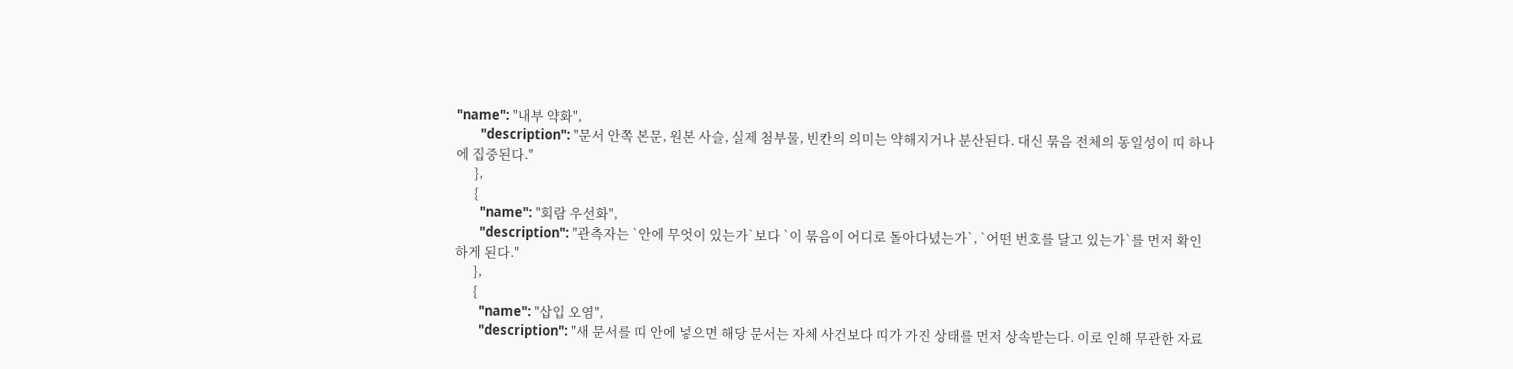"name": "내부 약화",
        "description": "문서 안쪽 본문, 원본 사슬, 실제 첨부물, 빈칸의 의미는 약해지거나 분산된다. 대신 묶음 전체의 동일성이 띠 하나에 집중된다."
      },
      {
        "name": "회람 우선화",
        "description": "관측자는 `안에 무엇이 있는가`보다 `이 묶음이 어디로 돌아다녔는가`, `어떤 번호를 달고 있는가`를 먼저 확인하게 된다."
      },
      {
        "name": "삽입 오염",
        "description": "새 문서를 띠 안에 넣으면 해당 문서는 자체 사건보다 띠가 가진 상태를 먼저 상속받는다. 이로 인해 무관한 자료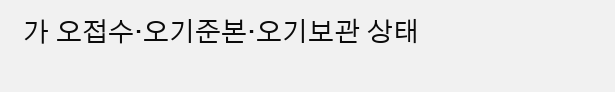가 오접수·오기준본·오기보관 상태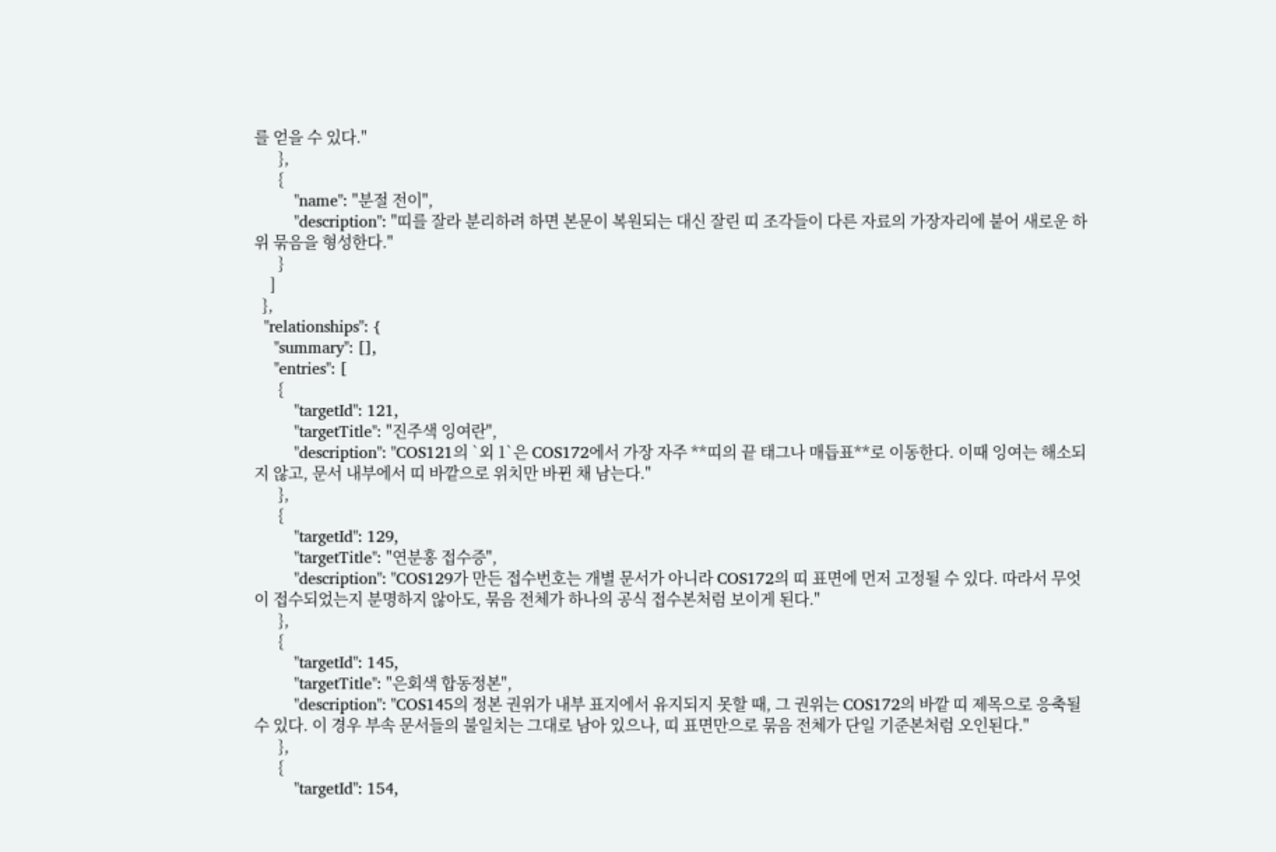를 얻을 수 있다."
      },
      {
        "name": "분절 전이",
        "description": "띠를 잘라 분리하려 하면 본문이 복원되는 대신 잘린 띠 조각들이 다른 자료의 가장자리에 붙어 새로운 하위 묶음을 형성한다."
      }
    ]
  },
  "relationships": {
    "summary": [],
    "entries": [
      {
        "targetId": 121,
        "targetTitle": "진주색 잉여란",
        "description": "COS121의 `외 1`은 COS172에서 가장 자주 **띠의 끝 태그나 매듭표**로 이동한다. 이때 잉여는 해소되지 않고, 문서 내부에서 띠 바깥으로 위치만 바뀐 채 남는다."
      },
      {
        "targetId": 129,
        "targetTitle": "연분홍 접수증",
        "description": "COS129가 만든 접수번호는 개별 문서가 아니라 COS172의 띠 표면에 먼저 고정될 수 있다. 따라서 무엇이 접수되었는지 분명하지 않아도, 묶음 전체가 하나의 공식 접수본처럼 보이게 된다."
      },
      {
        "targetId": 145,
        "targetTitle": "은회색 합동정본",
        "description": "COS145의 정본 권위가 내부 표지에서 유지되지 못할 때, 그 권위는 COS172의 바깥 띠 제목으로 응축될 수 있다. 이 경우 부속 문서들의 불일치는 그대로 남아 있으나, 띠 표면만으로 묶음 전체가 단일 기준본처럼 오인된다."
      },
      {
        "targetId": 154,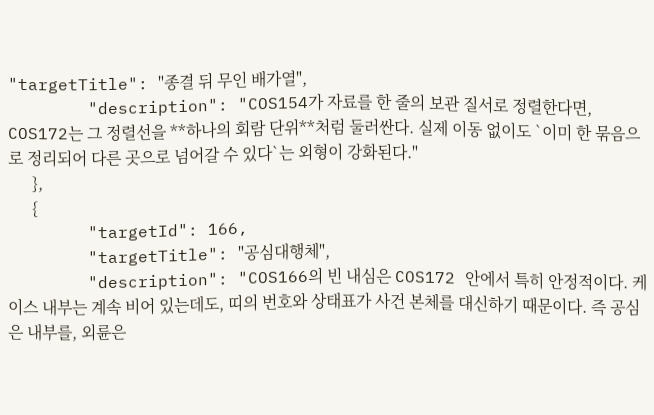"targetTitle": "종결 뒤 무인 배가열",
        "description": "COS154가 자료를 한 줄의 보관 질서로 정렬한다면, COS172는 그 정렬선을 **하나의 회람 단위**처럼 둘러싼다. 실제 이동 없이도 `이미 한 묶음으로 정리되어 다른 곳으로 넘어갈 수 있다`는 외형이 강화된다."
      },
      {
        "targetId": 166,
        "targetTitle": "공심대행체",
        "description": "COS166의 빈 내심은 COS172 안에서 특히 안정적이다. 케이스 내부는 계속 비어 있는데도, 띠의 번호와 상태표가 사건 본체를 대신하기 때문이다. 즉 공심은 내부를, 외륜은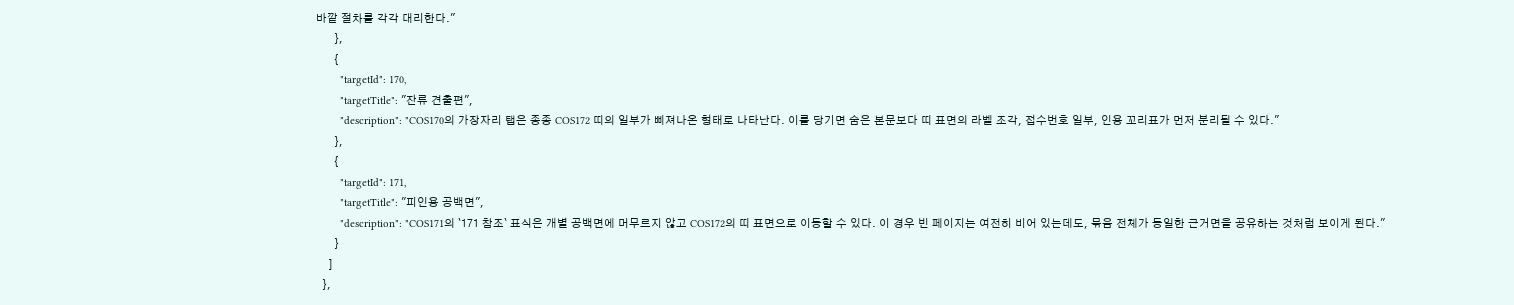바깥 절차를 각각 대리한다."
      },
      {
        "targetId": 170,
        "targetTitle": "잔류 견출편",
        "description": "COS170의 가장자리 탭은 종종 COS172 띠의 일부가 삐져나온 형태로 나타난다. 이를 당기면 숨은 본문보다 띠 표면의 라벨 조각, 접수번호 일부, 인용 꼬리표가 먼저 분리될 수 있다."
      },
      {
        "targetId": 171,
        "targetTitle": "피인용 공백면",
        "description": "COS171의 `171 참조` 표식은 개별 공백면에 머무르지 않고 COS172의 띠 표면으로 이동할 수 있다. 이 경우 빈 페이지는 여전히 비어 있는데도, 묶음 전체가 동일한 근거면을 공유하는 것처럼 보이게 된다."
      }
    ]
  },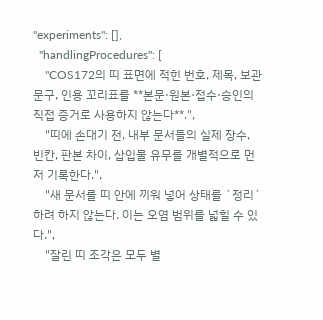"experiments": [],
  "handlingProcedures": [
    "COS172의 띠 표면에 적힌 번호, 제목, 보관 문구, 인용 꼬리표를 **본문·원본·접수·승인의 직접 증거로 사용하지 않는다**.",
    "띠에 손대기 전, 내부 문서들의 실제 장수, 빈칸, 판본 차이, 삽입물 유무를 개별적으로 먼저 기록한다.",
    "새 문서를 띠 안에 끼워 넣어 상태를 `정리`하려 하지 않는다. 이는 오염 범위를 넓힐 수 있다.",
    "잘린 띠 조각은 모두 별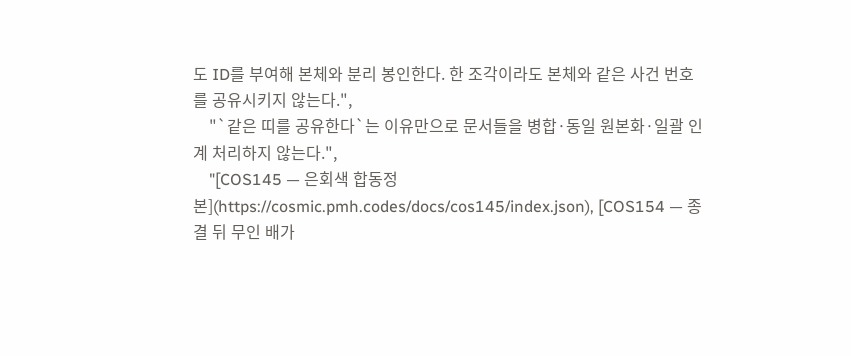도 ID를 부여해 본체와 분리 봉인한다. 한 조각이라도 본체와 같은 사건 번호를 공유시키지 않는다.",
    "`같은 띠를 공유한다`는 이유만으로 문서들을 병합·동일 원본화·일괄 인계 처리하지 않는다.",
    "[COS145 — 은회색 합동정본](https://cosmic.pmh.codes/docs/cos145/index.json), [COS154 — 종결 뒤 무인 배가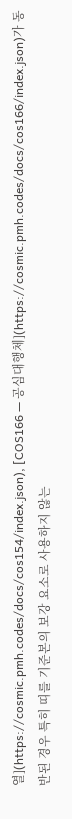열](https://cosmic.pmh.codes/docs/cos154/index.json), [COS166 — 공심대행체](https://cosmic.pmh.codes/docs/cos166/index.json)가 동반된 경우 특히 띠를 기준본의 보강 요소로 사용하지 않는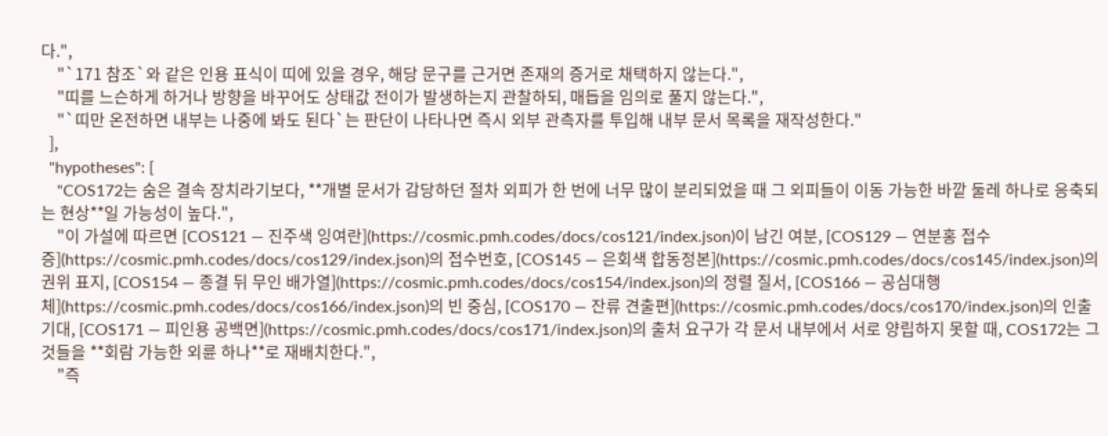다.",
    "`171 참조`와 같은 인용 표식이 띠에 있을 경우, 해당 문구를 근거면 존재의 증거로 채택하지 않는다.",
    "띠를 느슨하게 하거나 방향을 바꾸어도 상태값 전이가 발생하는지 관찰하되, 매듭을 임의로 풀지 않는다.",
    "`띠만 온전하면 내부는 나중에 봐도 된다`는 판단이 나타나면 즉시 외부 관측자를 투입해 내부 문서 목록을 재작성한다."
  ],
  "hypotheses": [
    "COS172는 숨은 결속 장치라기보다, **개별 문서가 감당하던 절차 외피가 한 번에 너무 많이 분리되었을 때 그 외피들이 이동 가능한 바깥 둘레 하나로 응축되는 현상**일 가능성이 높다.",
    "이 가설에 따르면 [COS121 — 진주색 잉여란](https://cosmic.pmh.codes/docs/cos121/index.json)이 남긴 여분, [COS129 — 연분홍 접수증](https://cosmic.pmh.codes/docs/cos129/index.json)의 접수번호, [COS145 — 은회색 합동정본](https://cosmic.pmh.codes/docs/cos145/index.json)의 권위 표지, [COS154 — 종결 뒤 무인 배가열](https://cosmic.pmh.codes/docs/cos154/index.json)의 정렬 질서, [COS166 — 공심대행체](https://cosmic.pmh.codes/docs/cos166/index.json)의 빈 중심, [COS170 — 잔류 견출편](https://cosmic.pmh.codes/docs/cos170/index.json)의 인출 기대, [COS171 — 피인용 공백면](https://cosmic.pmh.codes/docs/cos171/index.json)의 출처 요구가 각 문서 내부에서 서로 양립하지 못할 때, COS172는 그것들을 **회람 가능한 외륜 하나**로 재배치한다.",
    "즉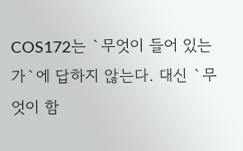COS172는 `무엇이 들어 있는가`에 답하지 않는다. 대신 `무엇이 함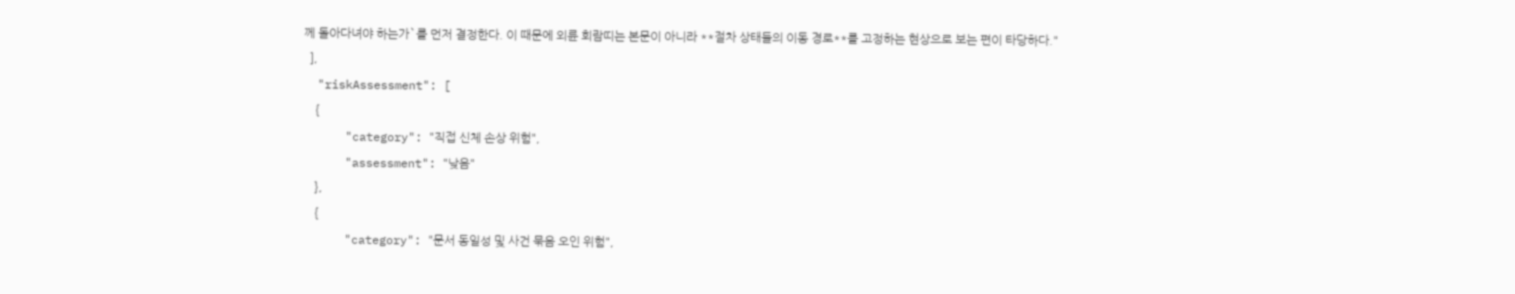께 돌아다녀야 하는가`를 먼저 결정한다. 이 때문에 외륜 회람띠는 본문이 아니라 **절차 상태들의 이동 경로**를 고정하는 현상으로 보는 편이 타당하다."
  ],
  "riskAssessment": [
    {
      "category": "직접 신체 손상 위험",
      "assessment": "낮음"
    },
    {
      "category": "문서 동일성 및 사건 묶음 오인 위험",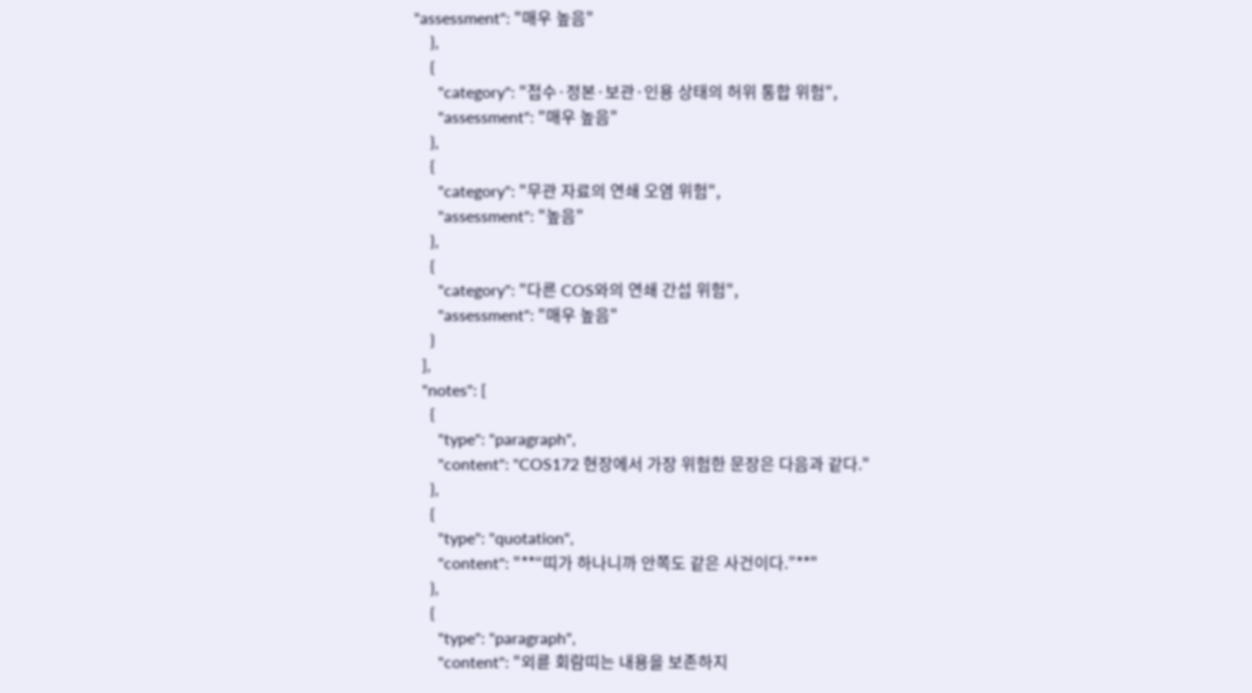"assessment": "매우 높음"
    },
    {
      "category": "접수·정본·보관·인용 상태의 허위 통합 위험",
      "assessment": "매우 높음"
    },
    {
      "category": "무관 자료의 연쇄 오염 위험",
      "assessment": "높음"
    },
    {
      "category": "다른 COS와의 연쇄 간섭 위험",
      "assessment": "매우 높음"
    }
  ],
  "notes": [
    {
      "type": "paragraph",
      "content": "COS172 현장에서 가장 위험한 문장은 다음과 같다."
    },
    {
      "type": "quotation",
      "content": "**“띠가 하나니까 안쪽도 같은 사건이다.”**"
    },
    {
      "type": "paragraph",
      "content": "외륜 회람띠는 내용을 보존하지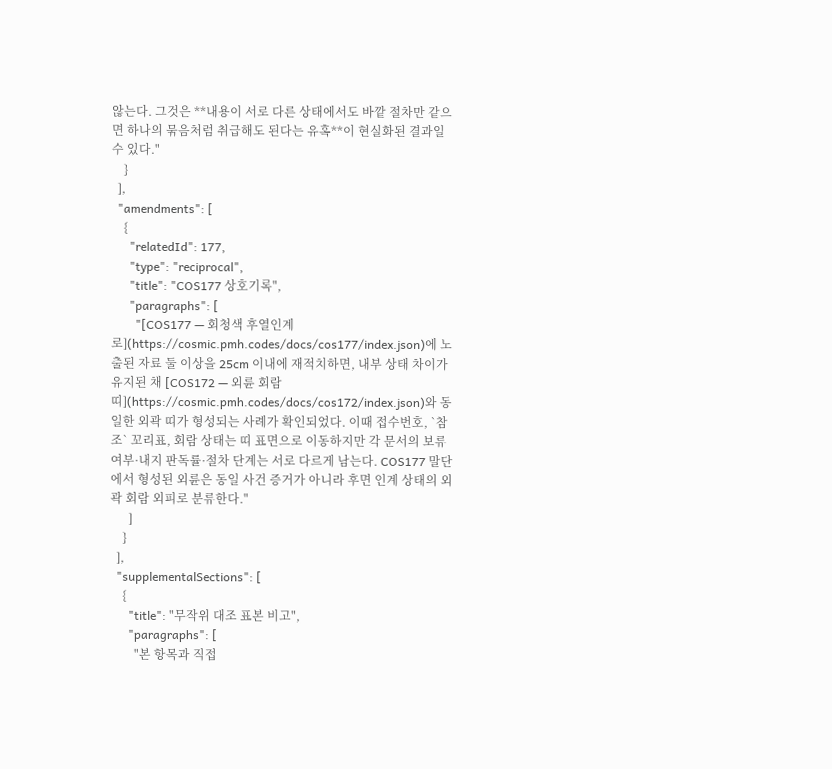않는다. 그것은 **내용이 서로 다른 상태에서도 바깥 절차만 같으면 하나의 묶음처럼 취급해도 된다는 유혹**이 현실화된 결과일 수 있다."
    }
  ],
  "amendments": [
    {
      "relatedId": 177,
      "type": "reciprocal",
      "title": "COS177 상호기록",
      "paragraphs": [
        "[COS177 — 회청색 후열인계로](https://cosmic.pmh.codes/docs/cos177/index.json)에 노출된 자료 둘 이상을 25cm 이내에 재적치하면, 내부 상태 차이가 유지된 채 [COS172 — 외륜 회람띠](https://cosmic.pmh.codes/docs/cos172/index.json)와 동일한 외곽 띠가 형성되는 사례가 확인되었다. 이때 접수번호, `참조` 꼬리표, 회람 상태는 띠 표면으로 이동하지만 각 문서의 보류 여부·내지 판독률·절차 단계는 서로 다르게 남는다. COS177 말단에서 형성된 외륜은 동일 사건 증거가 아니라 후면 인계 상태의 외곽 회람 외피로 분류한다."
      ]
    }
  ],
  "supplementalSections": [
    {
      "title": "무작위 대조 표본 비고",
      "paragraphs": [
        "본 항목과 직접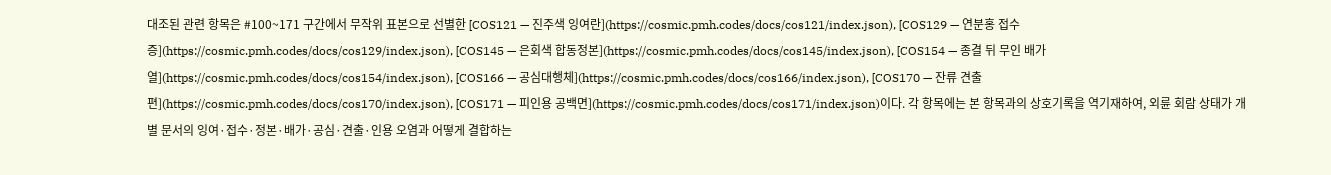대조된 관련 항목은 #100~171 구간에서 무작위 표본으로 선별한 [COS121 — 진주색 잉여란](https://cosmic.pmh.codes/docs/cos121/index.json), [COS129 — 연분홍 접수증](https://cosmic.pmh.codes/docs/cos129/index.json), [COS145 — 은회색 합동정본](https://cosmic.pmh.codes/docs/cos145/index.json), [COS154 — 종결 뒤 무인 배가열](https://cosmic.pmh.codes/docs/cos154/index.json), [COS166 — 공심대행체](https://cosmic.pmh.codes/docs/cos166/index.json), [COS170 — 잔류 견출편](https://cosmic.pmh.codes/docs/cos170/index.json), [COS171 — 피인용 공백면](https://cosmic.pmh.codes/docs/cos171/index.json)이다. 각 항목에는 본 항목과의 상호기록을 역기재하여, 외륜 회람 상태가 개별 문서의 잉여·접수·정본·배가·공심·견출·인용 오염과 어떻게 결합하는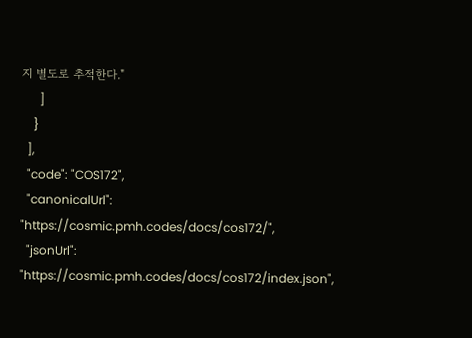지 별도로 추적한다."
      ]
    }
  ],
  "code": "COS172",
  "canonicalUrl": "https://cosmic.pmh.codes/docs/cos172/",
  "jsonUrl": "https://cosmic.pmh.codes/docs/cos172/index.json",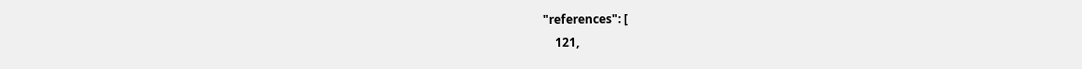"references": [
    121,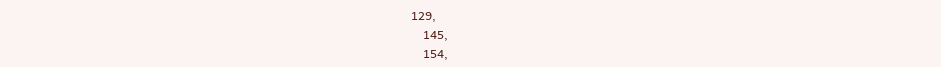129,
    145,
    154,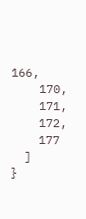166,
    170,
    171,
    172,
    177
  ]
}